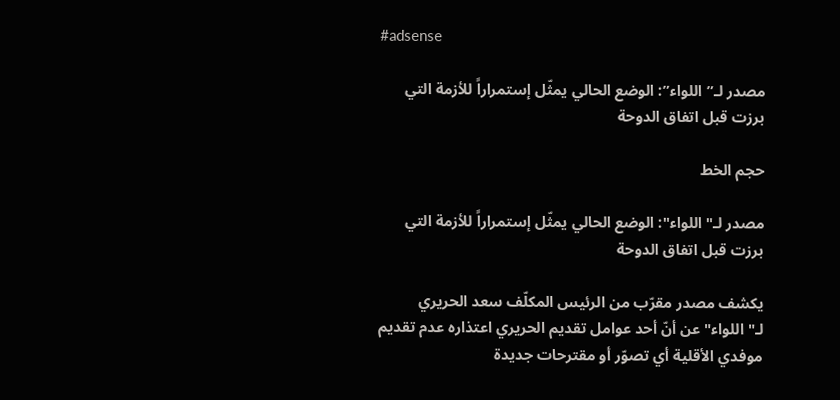#adsense

مصدر لـ”اللواء”: الوضع الحالي يمثّل إستمراراً للأزمة التي برزت قبل اتفاق الدوحة

حجم الخط

مصدر لـ"اللواء": الوضع الحالي يمثّل إستمراراً للأزمة التي برزت قبل اتفاق الدوحة

يكشف مصدر مقرّب من الرئيس المكلّف سعد الحريري لـ"اللواء" عن أنّ أحد عوامل تقديم الحريري اعتذاره عدم تقديم موفدي الأقلية أي تصوّر أو مقترحات جديدة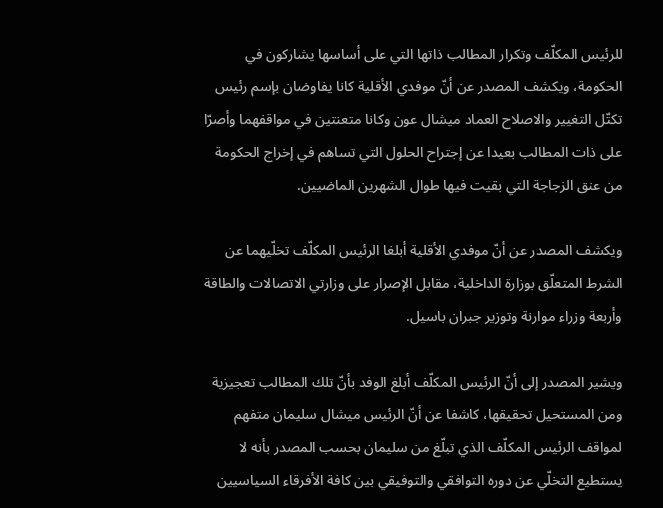للرئيس المكلّف وتكرار المطالب ذاتها التي على أساسها يشاركون في الحكومة، ويكشف المصدر عن أنّ موفدي الأقلية كانا يفاوضان بإسم رئيس تكتّل التغيير والاصلاح العماد ميشال عون وكانا متعنتين في مواقفهما وأصرّا على ذات المطالب بعيدا عن إجتراح الحلول التي تساهم في إخراج الحكومة من عنق الزجاجة التي بقيت فيها طوال الشهرين الماضيين.

ويكشف المصدر عن أنّ موفدي الأقلية أبلغا الرئيس المكلّف تخلّيهما عن الشرط المتعلّق بوزارة الداخلية، مقابل الإصرار على وزارتي الاتصالات والطاقة وأربعة وزراء موارنة وتوزير جبران باسيل.

ويشير المصدر إلى أنّ الرئيس المكلّف أبلغ الوفد بأنّ تلك المطالب تعجيزية ومن المستحيل تحقيقها، كاشفا عن أنّ الرئيس ميشال سليمان متفهم لمواقف الرئيس المكلّف الذي تبلّغ من سليمان بحسب المصدر بأنه لا يستطيع التخلّي عن دوره التوافقي والتوفيقي بين كافة الأفرقاء السياسيين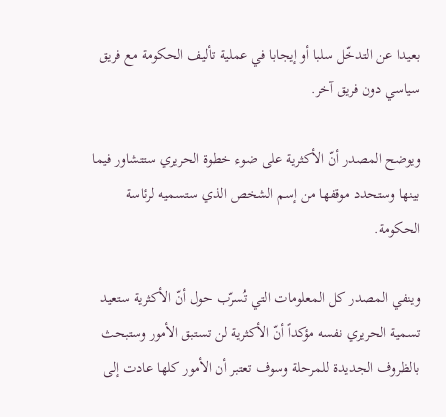بعيدا عن التدخّل سلبا أو إيجابا في عملية تأليف الحكومة مع فريق سياسي دون فريق آخر.

ويوضح المصدر أنّ الأكثرية على ضوء خطوة الحريري ستتشاور فيما بينها وستحدد موقفها من إسم الشخص الذي ستسميه لرئاسة الحكومة.

وينفي المصدر كل المعلومات التي تُسرّب حول أنّ الأكثرية ستعيد تسمية الحريري نفسه مؤكداً أنّ الأكثرية لن تستبق الأمور وستبحث بالظروف الجديدة للمرحلة وسوف تعتبر أن الأمور كلها عادت إلى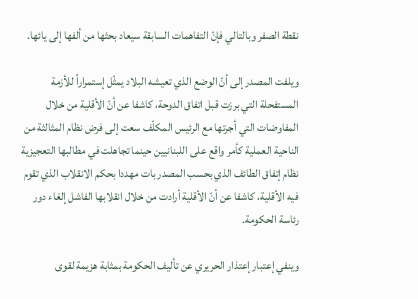نقطة الصفر وبالتالي فإنّ التفاهمات السابقة سيعاد بحثها من ألفها إلى يائها.

ويلفت المصدر إلى أنّ الوضع الذي تعيشه البلاد يمثّل إستمراراً للأزمة المستفحلة التي برزت قبل اتفاق الدوحة، كاشفا عن أنّ الأقلية من خلال المفاوضات التي أجرتها مع الرئيس المكلّف سعت إلى فرض نظام المثالثة من الناحية العملية كأمر واقع على اللبنانيين حينما تجاهلت في مطالبها التعجيزية نظام إتفاق الطائف الذي بحسب المصدر بات مهددا بحكم الانقلاب الذي تقوم فيه الأقلية، كاشفا عن أنّ الأقلية أرادت من خلال انقلابها الفاشل إلغاء دور رئاسة الحكومة.

وينفي إعتبار إعتذار الحريري عن تأليف الحكومة بمثابة هزيمة لقوى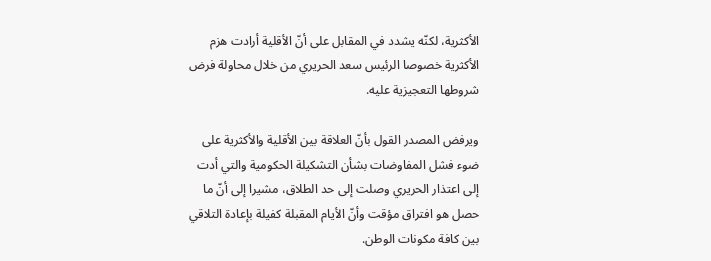الأكثرية، لكنّه يشدد في المقابل على أنّ الأقلية أرادت هزم الأكثرية خصوصا الرئيس سعد الحريري من خلال محاولة فرض شروطها التعجيزية عليه.

ويرفض المصدر القول بأنّ العلاقة بين الأقلية والأكثرية على ضوء فشل المفاوضات بشأن التشكيلة الحكومية والتي أدت إلى اعتذار الحريري وصلت إلى حد الطلاق، مشيرا إلى أنّ ما حصل هو افتراق مؤقت وأنّ الأيام المقبلة كفيلة بإعادة التلاقي بين كافة مكونات الوطن.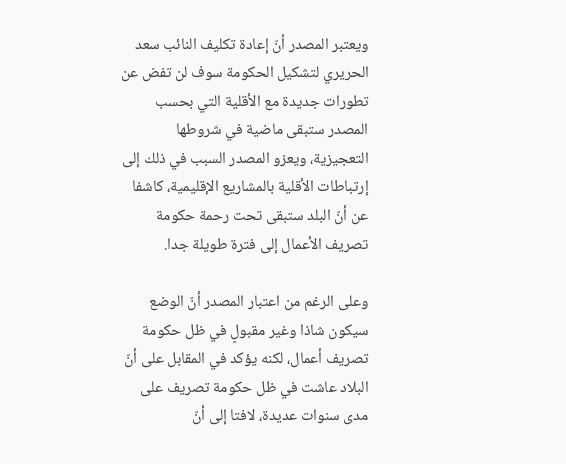ويعتبر المصدر أنّ إعادة تكليف النائب سعد الحريري لتشكيل الحكومة سوف لن تفض عن تطورات جديدة مع الأقلية التي بحسب المصدر ستبقى ماضية في شروطها التعجيزية، ويعزو المصدر السبب في ذلك إلى إرتباطات الأقلية بالمشاريع الإقليمية، كاشفا عن أنّ البلد ستبقى تحت رحمة حكومة تصريف الأعمال إلى فترة طويلة جدا.

وعلى الرغم من اعتبار المصدر أنّ الوضع سيكون شاذا وغير مقبولٍ في ظل حكومة تصريف أعمال، لكنه يؤكد في المقابل على أنّ البلاد عاشت في ظل حكومة تصريف على مدى سنوات عديدة، لافتا إلى أنّ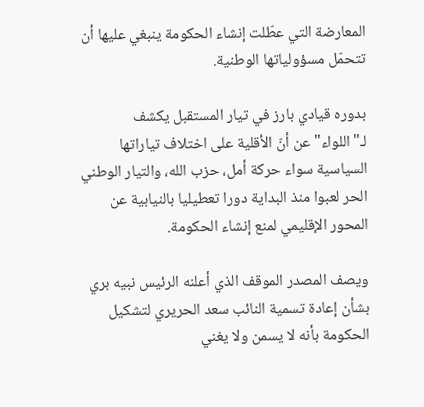المعارضة التي عطّلت إنشاء الحكومة ينبغي عليها أن تتحمّل مسؤولياتها الوطنية.

بدوره قيادي بارز في تيار المستقبل يكشف لـ"اللواء" عن أنّ الأقلية على اختلاف تياراتها السياسية سواء حركة أمل، حزب الله، والتيار الوطني الحر لعبوا منذ البداية دورا تعطيليا بالنيابية عن المحور الإقليمي لمنع إنشاء الحكومة.

ويصف المصدر الموقف الذي أعلنه الرئيس نبيه بري بشأن إعادة تسمية النائب سعد الحريري لتشكيل الحكومة بأنه لا يسمن ولا يغني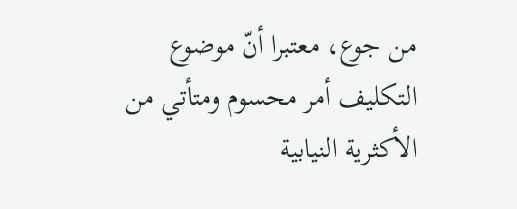من جوع، معتبرا أنّ موضوع التكليف أمر محسوم ومتأتي من الأكثرية النيابية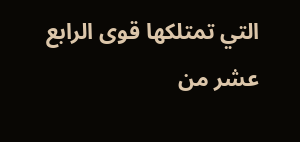التي تمتلكها قوى الرابع عشر من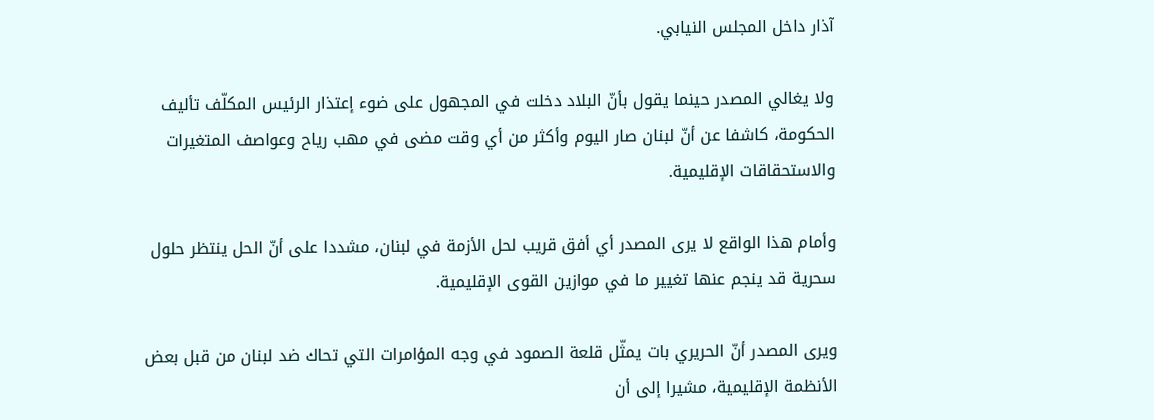آذار داخل المجلس النيابي.

ولا يغالي المصدر حينما يقول بأنّ البلاد دخلت في المجهول على ضوء إعتذار الرئيس المكلّف تأليف الحكومة، كاشفا عن أنّ لبنان صار اليوم وأكثر من أي وقت مضى في مهب رياح وعواصف المتغيرات والاستحقاقات الإقليمية.

وأمام هذا الواقع لا يرى المصدر أي أفق قريب لحل الأزمة في لبنان، مشددا على أنّ الحل ينتظر حلول سحرية قد ينجم عنها تغيير ما في موازين القوى الإقليمية.

ويرى المصدر أنّ الحريري بات يمثّل قلعة الصمود في وجه المؤامرات التي تحاك ضد لبنان من قبل بعض الأنظمة الإقليمية، مشيرا إلى أن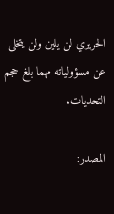الحريري لن يلين ولن يتخلى عن مسؤولياته مهما بلغ حجم التحديات.

المصدر: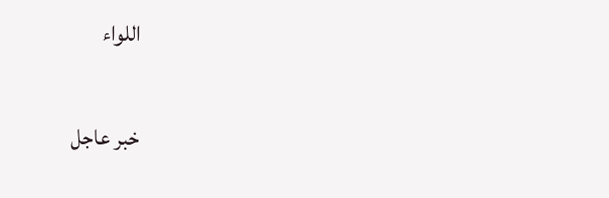اللواء

خبر عاجل